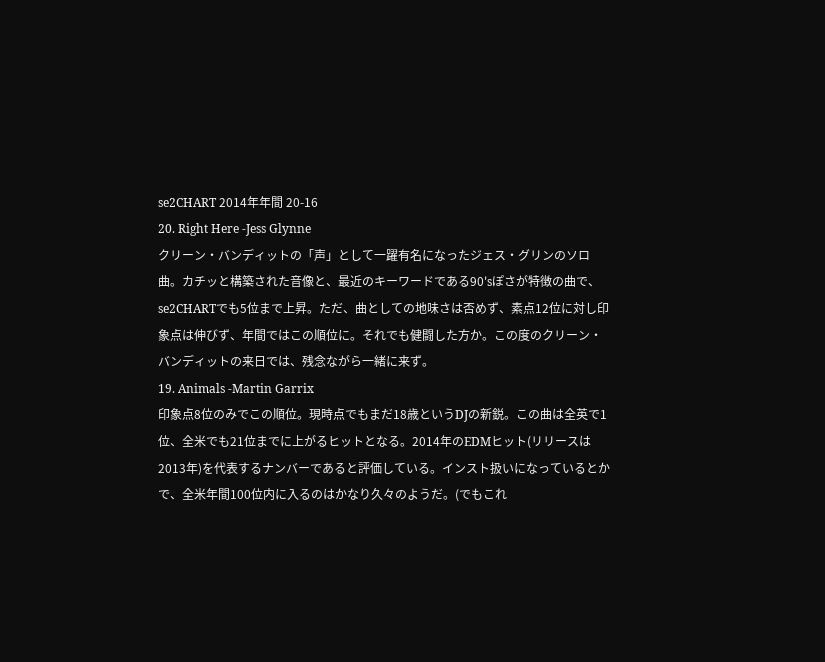se2CHART 2014年年間 20-16
20. Right Here -Jess Glynne
クリーン・バンディットの「声」として一躍有名になったジェス・グリンのソロ曲。カチッと構築された音像と、最近のキーワードである90'sぽさが特徴の曲で、se2CHARTでも5位まで上昇。ただ、曲としての地味さは否めず、素点12位に対し印象点は伸びず、年間ではこの順位に。それでも健闘した方か。この度のクリーン・バンディットの来日では、残念ながら一緒に来ず。
19. Animals -Martin Garrix
印象点8位のみでこの順位。現時点でもまだ18歳というDJの新鋭。この曲は全英で1位、全米でも21位までに上がるヒットとなる。2014年のEDMヒット(リリースは2013年)を代表するナンバーであると評価している。インスト扱いになっているとかで、全米年間100位内に入るのはかなり久々のようだ。(でもこれ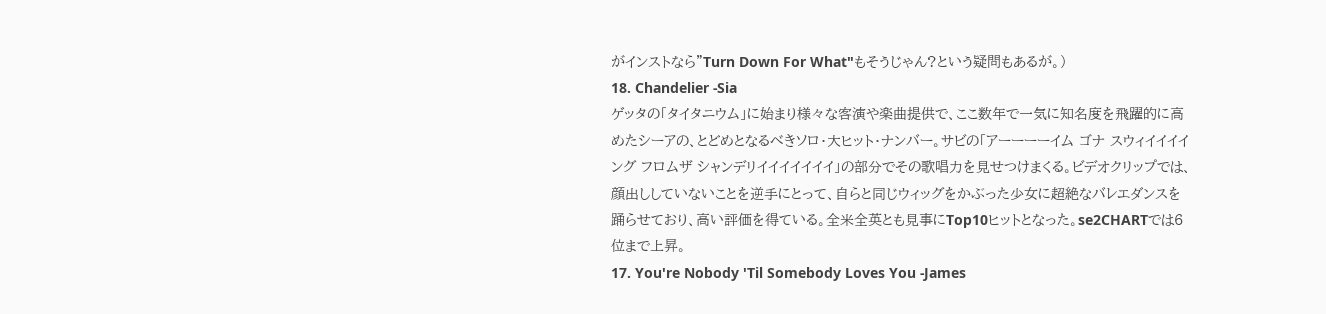がインストなら"Turn Down For What"もそうじゃん?という疑問もあるが。)
18. Chandelier -Sia
ゲッタの「タイタニウム」に始まり様々な客演や楽曲提供で、ここ数年で一気に知名度を飛躍的に高めたシーアの、とどめとなるべきソロ・大ヒット・ナンバー。サビの「アーーーーイム ゴナ スウィイイイイング フロムザ シャンデリイイイイイイイ」の部分でその歌唱力を見せつけまくる。ビデオクリップでは、顔出ししていないことを逆手にとって、自らと同じウィッグをかぶった少女に超絶なバレエダンスを踊らせており、高い評価を得ている。全米全英とも見事にTop10ヒットとなった。se2CHARTでは6位まで上昇。
17. You're Nobody 'Til Somebody Loves You -James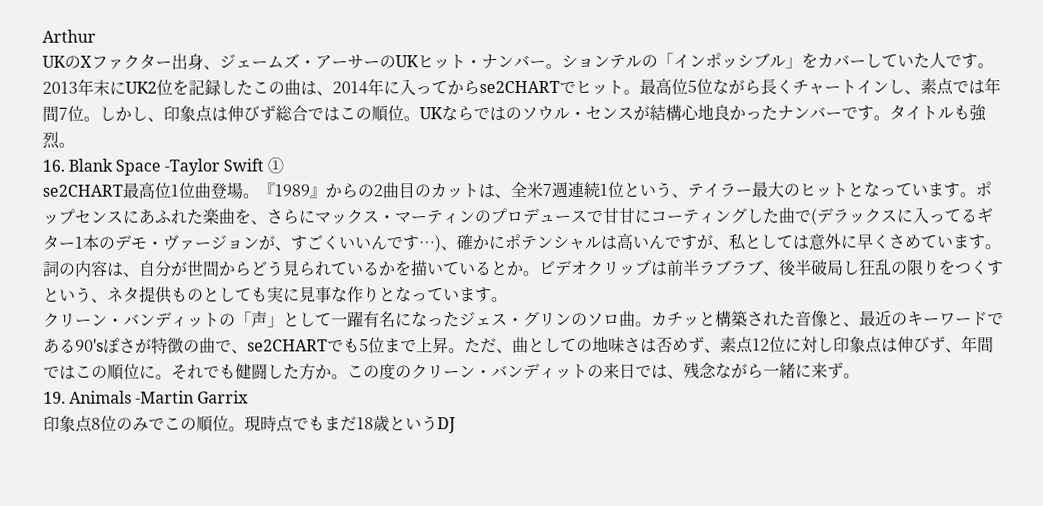Arthur
UKのXファクター出身、ジェームズ・アーサーのUKヒット・ナンバー。ションテルの「インポッシブル」をカバーしていた人です。2013年末にUK2位を記録したこの曲は、2014年に入ってからse2CHARTでヒット。最高位5位ながら長くチャートインし、素点では年間7位。しかし、印象点は伸びず総合ではこの順位。UKならではのソウル・センスが結構心地良かったナンバーです。タイトルも強烈。
16. Blank Space -Taylor Swift ①
se2CHART最高位1位曲登場。『1989』からの2曲目のカットは、全米7週連続1位という、テイラー最大のヒットとなっています。ポップセンスにあふれた楽曲を、さらにマックス・マーティンのプロデュースで甘甘にコーティングした曲で(デラックスに入ってるギター1本のデモ・ヴァージョンが、すごくいいんです…)、確かにポテンシャルは高いんですが、私としては意外に早くさめています。詞の内容は、自分が世間からどう見られているかを描いているとか。ビデオクリップは前半ラブラブ、後半破局し狂乱の限りをつくすという、ネタ提供ものとしても実に見事な作りとなっています。
クリーン・バンディットの「声」として一躍有名になったジェス・グリンのソロ曲。カチッと構築された音像と、最近のキーワードである90'sぽさが特徴の曲で、se2CHARTでも5位まで上昇。ただ、曲としての地味さは否めず、素点12位に対し印象点は伸びず、年間ではこの順位に。それでも健闘した方か。この度のクリーン・バンディットの来日では、残念ながら一緒に来ず。
19. Animals -Martin Garrix
印象点8位のみでこの順位。現時点でもまだ18歳というDJ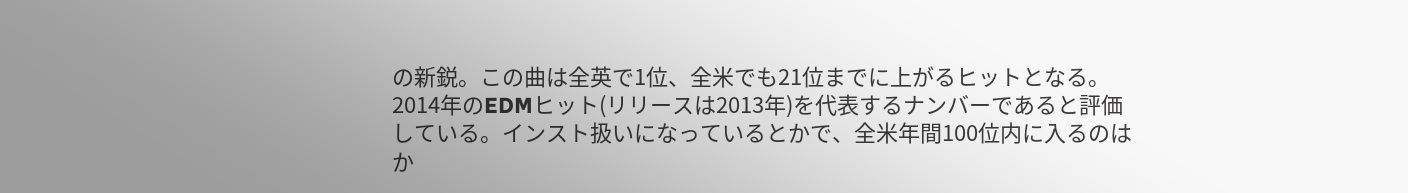の新鋭。この曲は全英で1位、全米でも21位までに上がるヒットとなる。2014年のEDMヒット(リリースは2013年)を代表するナンバーであると評価している。インスト扱いになっているとかで、全米年間100位内に入るのはか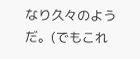なり久々のようだ。(でもこれ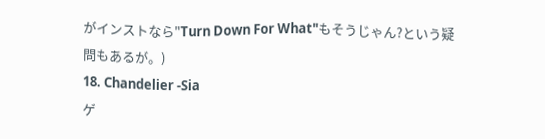がインストなら"Turn Down For What"もそうじゃん?という疑問もあるが。)
18. Chandelier -Sia
ゲ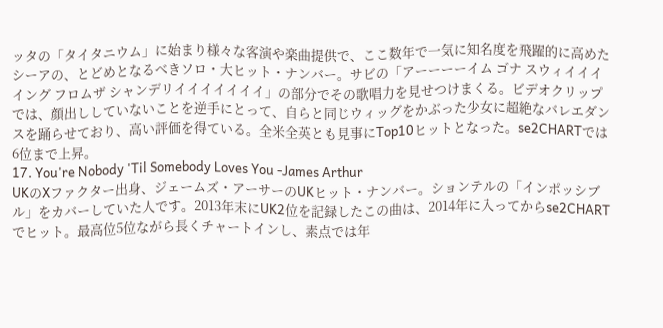ッタの「タイタニウム」に始まり様々な客演や楽曲提供で、ここ数年で一気に知名度を飛躍的に高めたシーアの、とどめとなるべきソロ・大ヒット・ナンバー。サビの「アーーーーイム ゴナ スウィイイイイング フロムザ シャンデリイイイイイイイ」の部分でその歌唱力を見せつけまくる。ビデオクリップでは、顔出ししていないことを逆手にとって、自らと同じウィッグをかぶった少女に超絶なバレエダンスを踊らせており、高い評価を得ている。全米全英とも見事にTop10ヒットとなった。se2CHARTでは6位まで上昇。
17. You're Nobody 'Til Somebody Loves You -James Arthur
UKのXファクター出身、ジェームズ・アーサーのUKヒット・ナンバー。ションテルの「インポッシブル」をカバーしていた人です。2013年末にUK2位を記録したこの曲は、2014年に入ってからse2CHARTでヒット。最高位5位ながら長くチャートインし、素点では年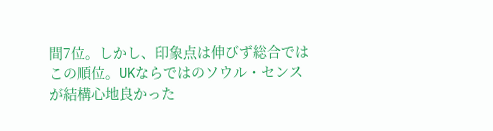間7位。しかし、印象点は伸びず総合ではこの順位。UKならではのソウル・センスが結構心地良かった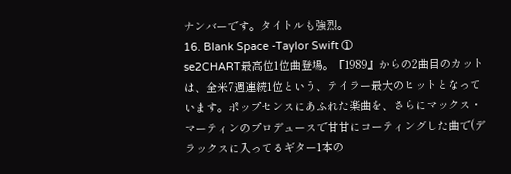ナンバーです。タイトルも強烈。
16. Blank Space -Taylor Swift ①
se2CHART最高位1位曲登場。『1989』からの2曲目のカットは、全米7週連続1位という、テイラー最大のヒットとなっています。ポップセンスにあふれた楽曲を、さらにマックス・マーティンのプロデュースで甘甘にコーティングした曲で(デラックスに入ってるギター1本の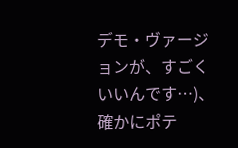デモ・ヴァージョンが、すごくいいんです…)、確かにポテ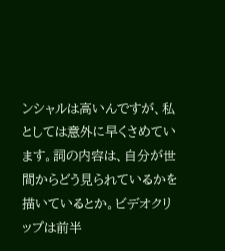ンシャルは高いんですが、私としては意外に早くさめています。詞の内容は、自分が世間からどう見られているかを描いているとか。ビデオクリップは前半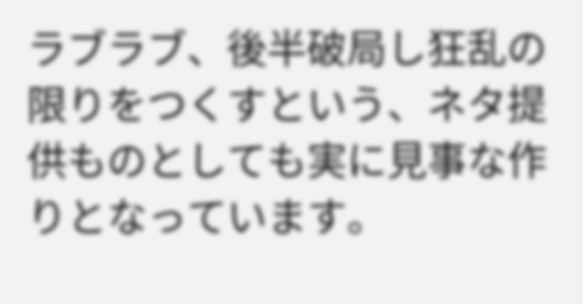ラブラブ、後半破局し狂乱の限りをつくすという、ネタ提供ものとしても実に見事な作りとなっています。